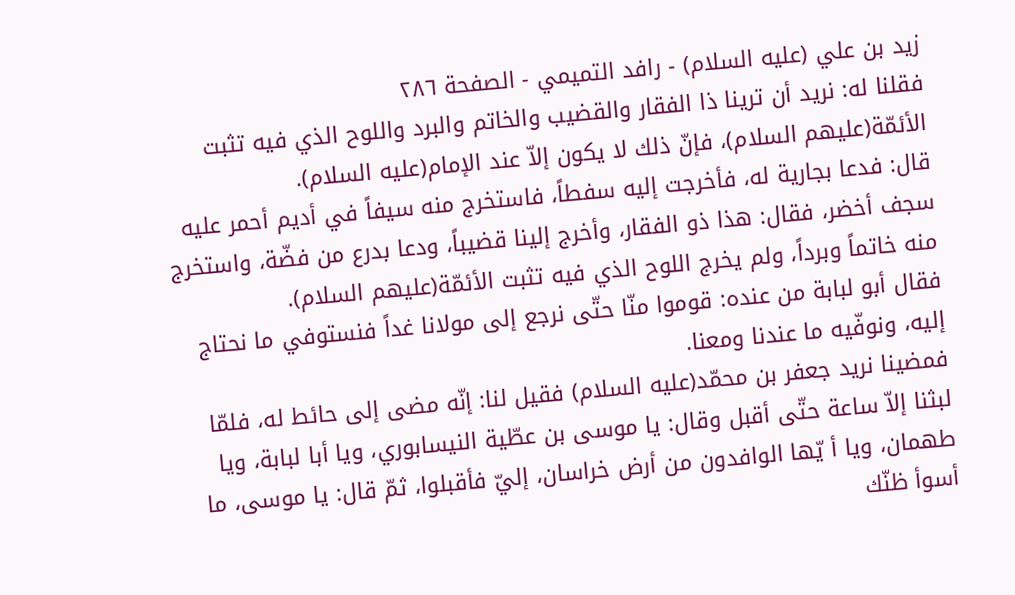زيد بن علي (عليه السلام) - رافد التميمي - الصفحة ٢٨٦
فقلنا له: نريد أن ترينا ذا الفقار والقضيب والخاتم والبرد واللوح الذي فيه تثبت الأئمّة(عليهم السلام)، فإنّ ذلك لا يكون إلاّ عند الإمام(عليه السلام).
قال: فدعا بجارية له، فأخرجت إليه سفطاً، فاستخرج منه سيفاً في أديم أحمر عليه سجف أخضر، فقال: هذا ذو الفقار، وأخرج إلينا قضيباً، ودعا بدرع من فضّة، واستخرج منه خاتماً وبرداً، ولم يخرج اللوح الذي فيه تثبت الأئمّة(عليهم السلام).
فقال أبو لبابة من عنده: قوموا منّا حتّى نرجع إلى مولانا غداً فنستوفي ما نحتاج إليه، ونوفّيه ما عندنا ومعنا.
فمضينا نريد جعفر بن محمّد(عليه السلام) فقيل لنا: إنّه مضى إلى حائط له، فلمّا لبثنا إلاّ ساعة حتّى أقبل وقال: يا موسى بن عطّية النيسابوري، ويا أبا لبابة، ويا طهمان، ويا أ يّها الوافدون من أرض خراسان، إليّ فأقبلوا، ثمّ قال: يا موسى، ما أسوأ ظنّك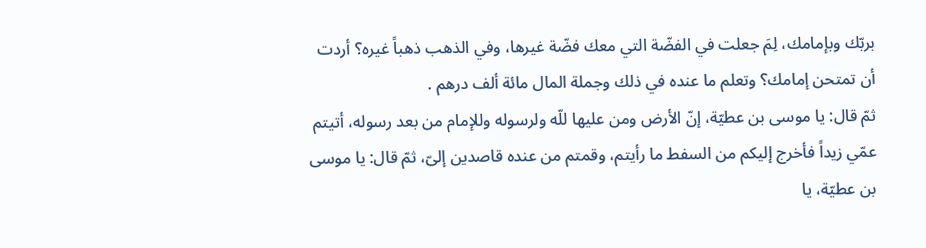بربّك وبإمامك، لِمَ جعلت في الفضّة التي معك فضّة غيرها، وفي الذهب ذهباً غيره؟ أردت أن تمتحن إمامك؟ وتعلم ما عنده في ذلك وجملة المال مائة ألف درهم .
ثمّ قال: يا موسى بن عطيّة، إنّ الأرض ومن عليها للّه ولرسوله وللإمام من بعد رسوله، أتيتم عمّي زيداً فأخرج إليكم من السفط ما رأيتم، وقمتم من عنده قاصدين إلىّ، ثمّ قال: يا موسى بن عطيّة، يا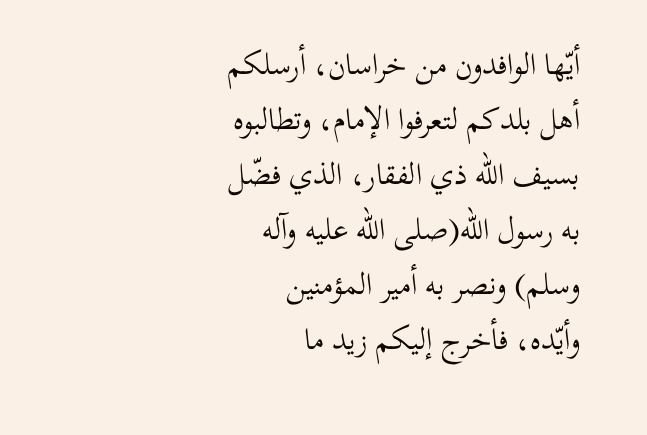أيّها الوافدون من خراسان، أرسلكم أهل بلدكم لتعرفوا الإمام، وتطالبوه بسيف الله ذي الفقار، الذي فضّل به رسول اللّه(صلى الله عليه وآله وسلم) ونصر به أمير المؤمنين وأيّده، فأخرج إليكم زيد ما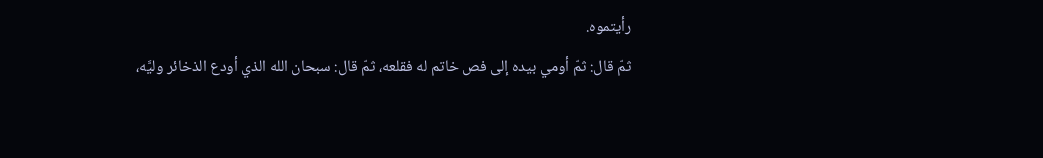رأيتموه.
ثمّ قال: ثمّ أومي بيده إلى فص خاتم له فقلعه، ثمّ قال: سبحان الله الذي أودع الذخائر وليَّه،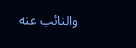والنائب عنه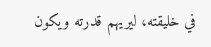في خليقته، ليريهم قدرته ويكون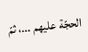الحجّة عليهم ...، ثمّ